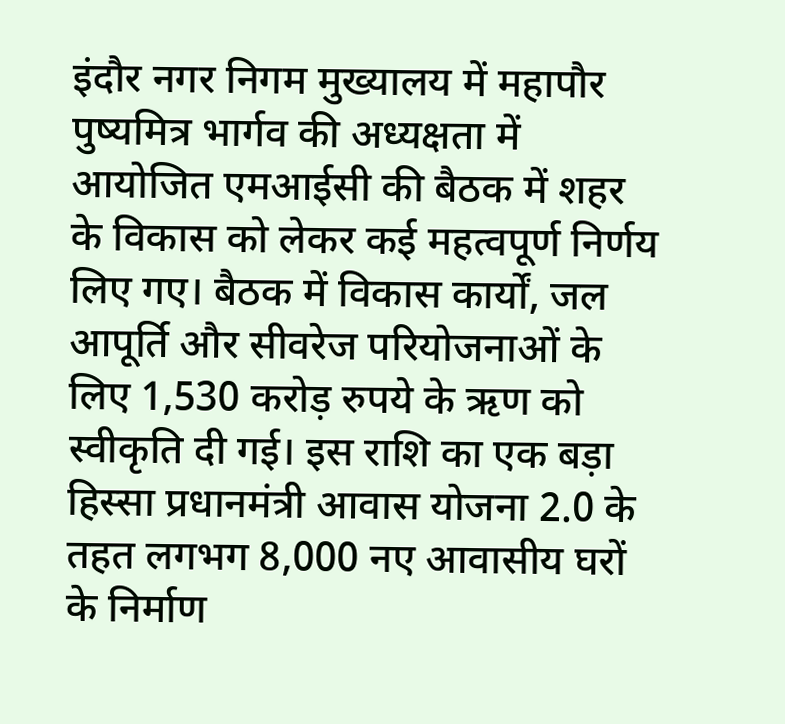इंदौर नगर निगम मुख्यालय में महापौर पुष्यमित्र भार्गव की अध्यक्षता में आयोजित एमआईसी की बैठक में शहर के विकास को लेकर कई महत्वपूर्ण निर्णय लिए गए। बैठक में विकास कार्यों, जल आपूर्ति और सीवरेज परियोजनाओं के लिए 1,530 करोड़ रुपये के ऋण को स्वीकृति दी गई। इस राशि का एक बड़ा हिस्सा प्रधानमंत्री आवास योजना 2.0 के तहत लगभग 8,000 नए आवासीय घरों के निर्माण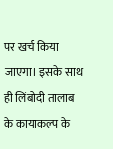पर खर्च किया जाएगा। इसके साथ ही लिंबोदी तालाब के कायाकल्प के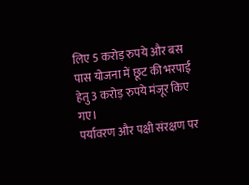लिए 5 करोड़ रुपये और बस पास योजना में छूट की भरपाई हेतु 3 करोड़ रुपये मंजूर किए गए।
पर्यावरण और पक्षी संरक्षण पर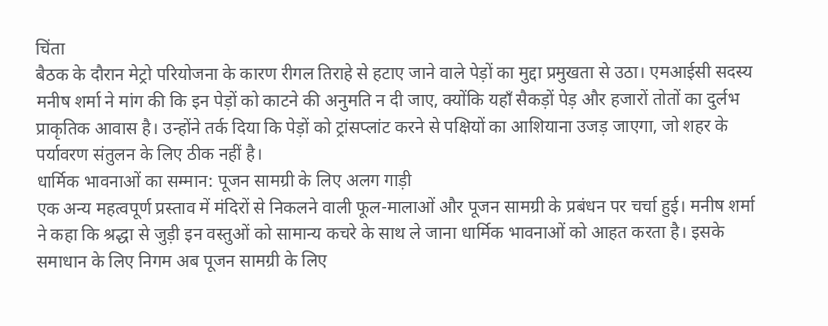चिंता
बैठक के दौरान मेट्रो परियोजना के कारण रीगल तिराहे से हटाए जाने वाले पेड़ों का मुद्दा प्रमुखता से उठा। एमआईसी सदस्य मनीष शर्मा ने मांग की कि इन पेड़ों को काटने की अनुमति न दी जाए, क्योंकि यहाँ सैकड़ों पेड़ और हजारों तोतों का दुर्लभ प्राकृतिक आवास है। उन्होंने तर्क दिया कि पेड़ों को ट्रांसप्लांट करने से पक्षियों का आशियाना उजड़ जाएगा, जो शहर के पर्यावरण संतुलन के लिए ठीक नहीं है।
धार्मिक भावनाओं का सम्मान: पूजन सामग्री के लिए अलग गाड़ी
एक अन्य महत्वपूर्ण प्रस्ताव में मंदिरों से निकलने वाली फूल-मालाओं और पूजन सामग्री के प्रबंधन पर चर्चा हुई। मनीष शर्मा ने कहा कि श्रद्धा से जुड़ी इन वस्तुओं को सामान्य कचरे के साथ ले जाना धार्मिक भावनाओं को आहत करता है। इसके समाधान के लिए निगम अब पूजन सामग्री के लिए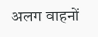अलग वाहनों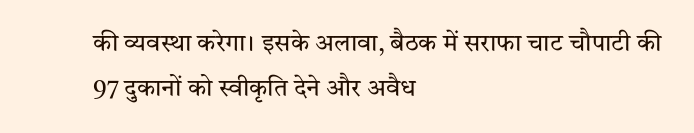की व्यवस्था करेगा। इसके अलावा, बैठक में सराफा चाट चौपाटी की 97 दुकानों को स्वीकृति देने और अवैध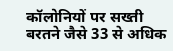कॉलोनियों पर सख्ती बरतने जैसे 33 से अधिक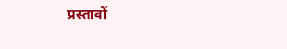प्रस्तावों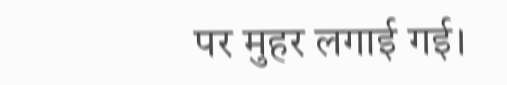पर मुहर लगाई गई।